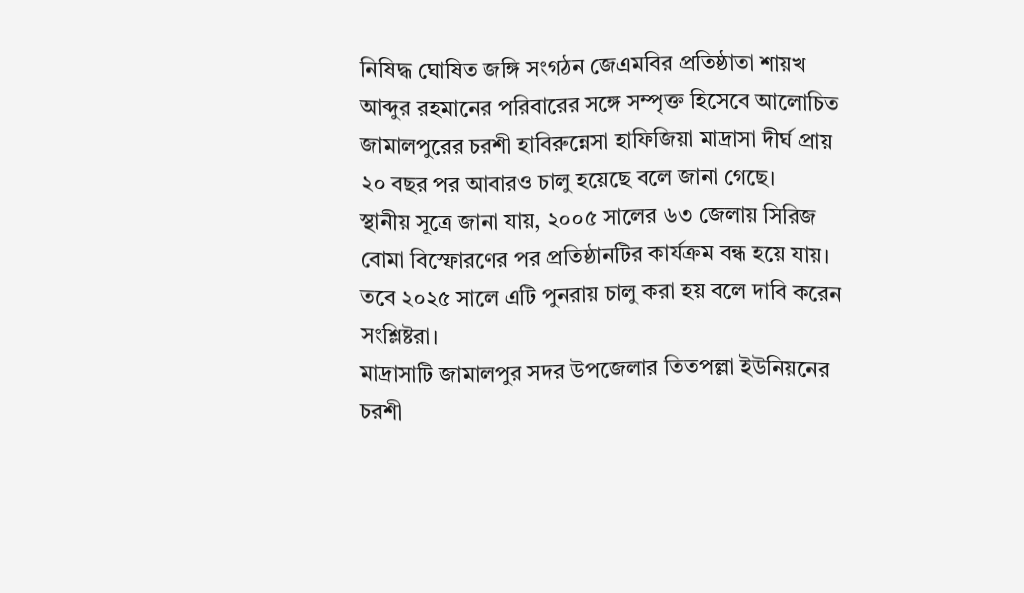নিষিদ্ধ ঘোষিত জঙ্গি সংগঠন জেএমবির প্রতিষ্ঠাতা শায়খ আব্দুর রহমানের পরিবারের সঙ্গে সম্পৃক্ত হিসেবে আলোচিত জামালপুরের চরশী হাবিরুন্নেসা হাফিজিয়া মাদ্রাসা দীর্ঘ প্রায় ২০ বছর পর আবারও চালু হয়েছে বলে জানা গেছে।
স্থানীয় সূত্রে জানা যায়, ২০০৫ সালের ৬৩ জেলায় সিরিজ বোমা বিস্ফোরণের পর প্রতিষ্ঠানটির কার্যক্রম বন্ধ হয়ে যায়। তবে ২০২৫ সালে এটি পুনরায় চালু করা হয় বলে দাবি করেন সংশ্লিষ্টরা।
মাদ্রাসাটি জামালপুর সদর উপজেলার তিতপল্লা ইউনিয়নের চরশী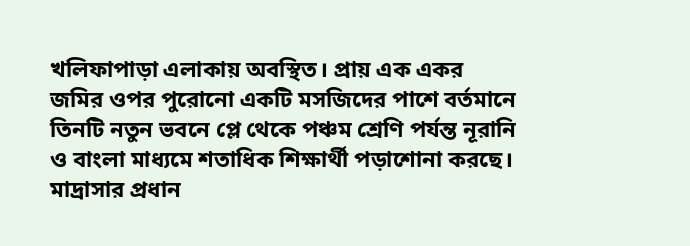খলিফাপাড়া এলাকায় অবস্থিত। প্রায় এক একর জমির ওপর পুরোনো একটি মসজিদের পাশে বর্তমানে তিনটি নতুন ভবনে প্লে থেকে পঞ্চম শ্রেণি পর্যন্ত নূরানি ও বাংলা মাধ্যমে শতাধিক শিক্ষার্থী পড়াশোনা করছে।
মাদ্রাসার প্রধান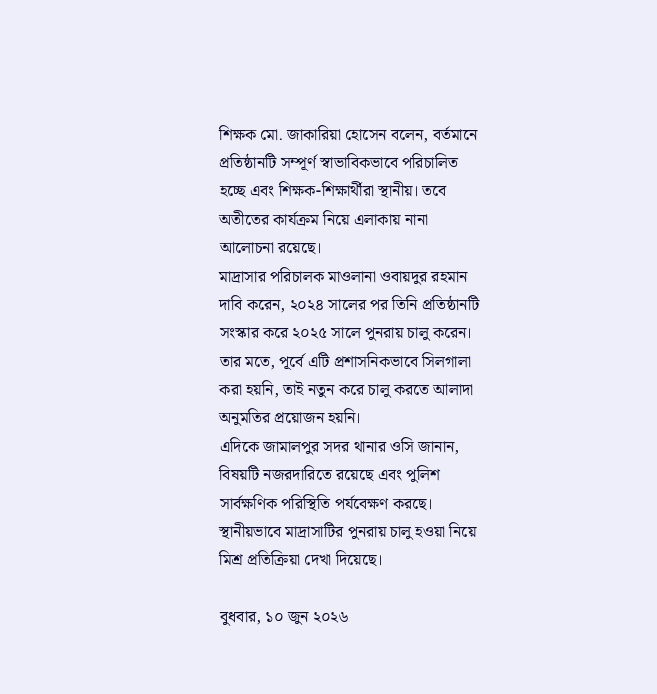শিক্ষক মো. জাকারিয়া হোসেন বলেন, বর্তমানে প্রতিষ্ঠানটি সম্পূর্ণ স্বাভাবিকভাবে পরিচালিত হচ্ছে এবং শিক্ষক-শিক্ষার্থীরা স্থানীয়। তবে অতীতের কার্যক্রম নিয়ে এলাকায় নানা আলোচনা রয়েছে।
মাদ্রাসার পরিচালক মাওলানা ওবায়দুর রহমান দাবি করেন, ২০২৪ সালের পর তিনি প্রতিষ্ঠানটি সংস্কার করে ২০২৫ সালে পুনরায় চালু করেন। তার মতে, পূর্বে এটি প্রশাসনিকভাবে সিলগালা করা হয়নি, তাই নতুন করে চালু করতে আলাদা অনুমতির প্রয়োজন হয়নি।
এদিকে জামালপুর সদর থানার ওসি জানান, বিষয়টি নজরদারিতে রয়েছে এবং পুলিশ সার্বক্ষণিক পরিস্থিতি পর্যবেক্ষণ করছে।
স্থানীয়ভাবে মাদ্রাসাটির পুনরায় চালু হওয়া নিয়ে মিশ্র প্রতিক্রিয়া দেখা দিয়েছে।

বুধবার, ১০ জুন ২০২৬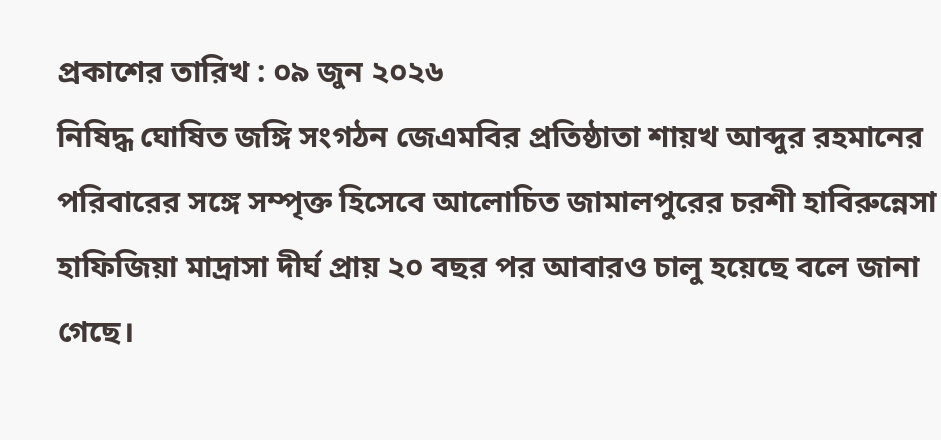প্রকাশের তারিখ : ০৯ জুন ২০২৬
নিষিদ্ধ ঘোষিত জঙ্গি সংগঠন জেএমবির প্রতিষ্ঠাতা শায়খ আব্দুর রহমানের পরিবারের সঙ্গে সম্পৃক্ত হিসেবে আলোচিত জামালপুরের চরশী হাবিরুন্নেসা হাফিজিয়া মাদ্রাসা দীর্ঘ প্রায় ২০ বছর পর আবারও চালু হয়েছে বলে জানা গেছে।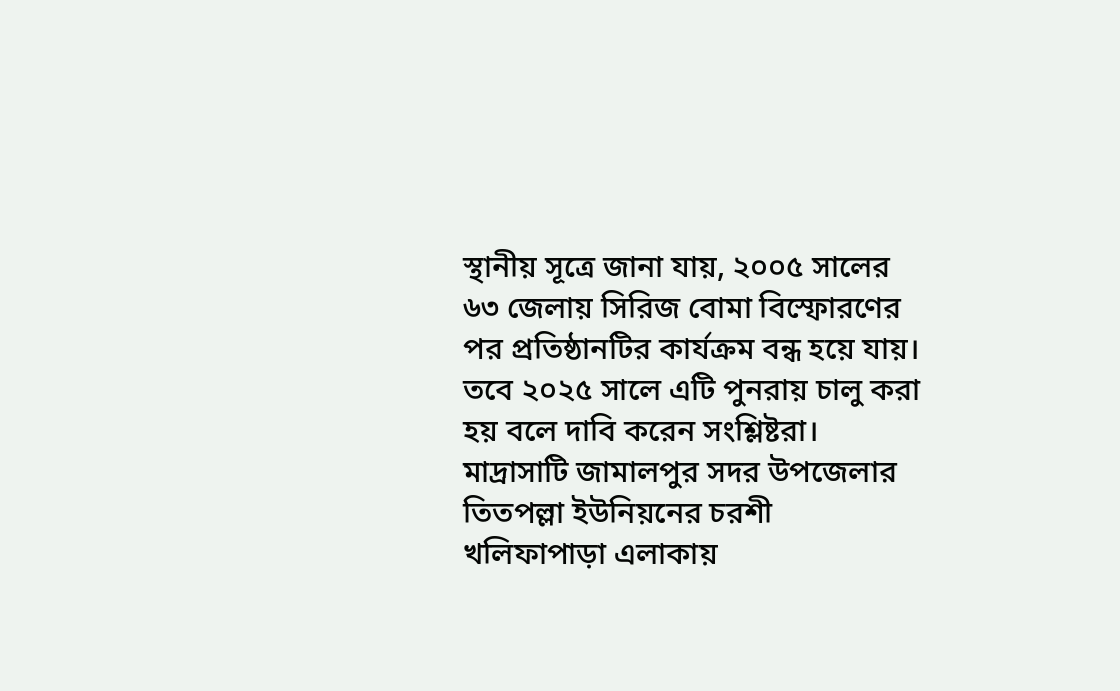স্থানীয় সূত্রে জানা যায়, ২০০৫ সালের ৬৩ জেলায় সিরিজ বোমা বিস্ফোরণের পর প্রতিষ্ঠানটির কার্যক্রম বন্ধ হয়ে যায়। তবে ২০২৫ সালে এটি পুনরায় চালু করা হয় বলে দাবি করেন সংশ্লিষ্টরা।
মাদ্রাসাটি জামালপুর সদর উপজেলার তিতপল্লা ইউনিয়নের চরশী খলিফাপাড়া এলাকায়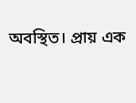অবস্থিত। প্রায় এক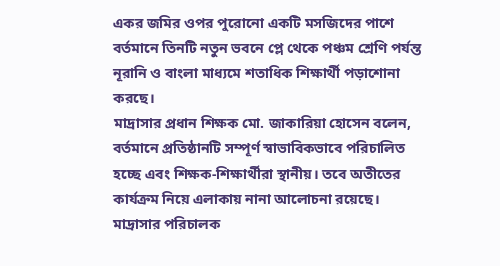একর জমির ওপর পুরোনো একটি মসজিদের পাশে বর্তমানে তিনটি নতুন ভবনে প্লে থেকে পঞ্চম শ্রেণি পর্যন্ত নূরানি ও বাংলা মাধ্যমে শতাধিক শিক্ষার্থী পড়াশোনা করছে।
মাদ্রাসার প্রধান শিক্ষক মো. জাকারিয়া হোসেন বলেন, বর্তমানে প্রতিষ্ঠানটি সম্পূর্ণ স্বাভাবিকভাবে পরিচালিত হচ্ছে এবং শিক্ষক-শিক্ষার্থীরা স্থানীয়। তবে অতীতের কার্যক্রম নিয়ে এলাকায় নানা আলোচনা রয়েছে।
মাদ্রাসার পরিচালক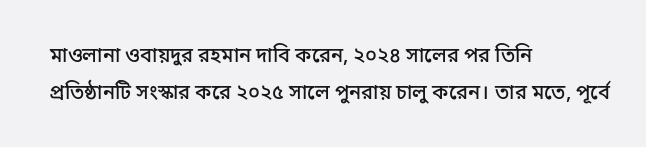মাওলানা ওবায়দুর রহমান দাবি করেন, ২০২৪ সালের পর তিনি প্রতিষ্ঠানটি সংস্কার করে ২০২৫ সালে পুনরায় চালু করেন। তার মতে, পূর্বে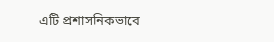এটি প্রশাসনিকভাবে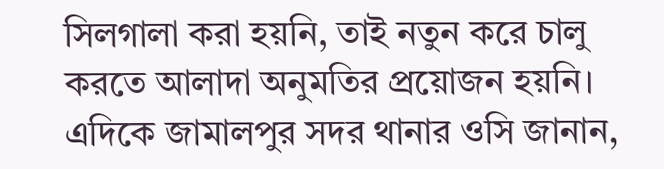সিলগালা করা হয়নি, তাই নতুন করে চালু করতে আলাদা অনুমতির প্রয়োজন হয়নি।
এদিকে জামালপুর সদর থানার ওসি জানান,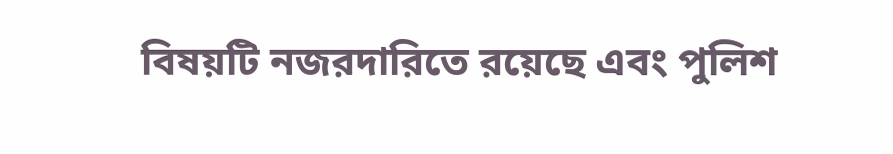বিষয়টি নজরদারিতে রয়েছে এবং পুলিশ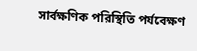সার্বক্ষণিক পরিস্থিতি পর্যবেক্ষণ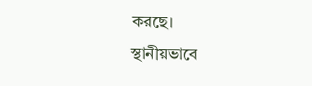করছে।
স্থানীয়ভাবে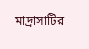মাদ্রাসাটির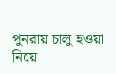পুনরায় চালু হওয়া নিয়ে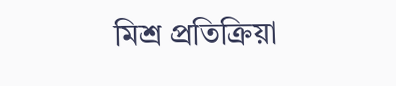মিশ্র প্রতিক্রিয়া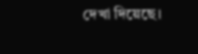দেখা দিয়েছে।